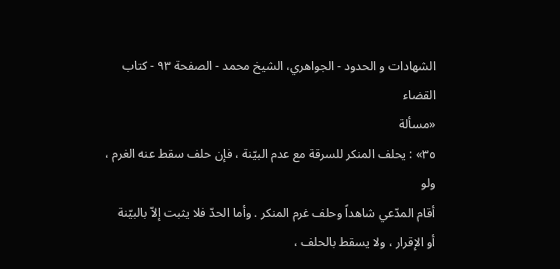الشهادات و الحدود - الجواهري، الشيخ محمد - الصفحة ٩٣ - كتاب القضاء
«مسألة
٣٥» : يحلف المنكر للسرقة مع عدم البيّنة ، فإن حلف سقط عنه الغرم ، ولو
أقام المدّعي شاهداً وحلف غرم المنكر . وأما الحدّ فلا يثبت إلاّ بالبيّنة
أو الإقرار ، ولا يسقط بالحلف ،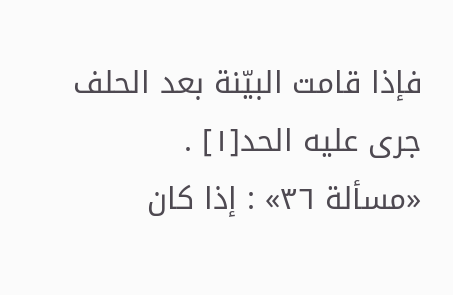فإذا قامت البيّنة بعد الحلف جرى عليه الحد[١] .
«مسألة ٣٦» : إذا كان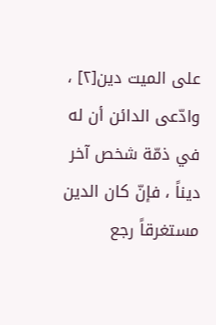على الميت دين[٢] ، وادّعى الدائن أن له في ذمّة شخص آخر ديناً ، فإنّ كان الدين مستغرقاً رجع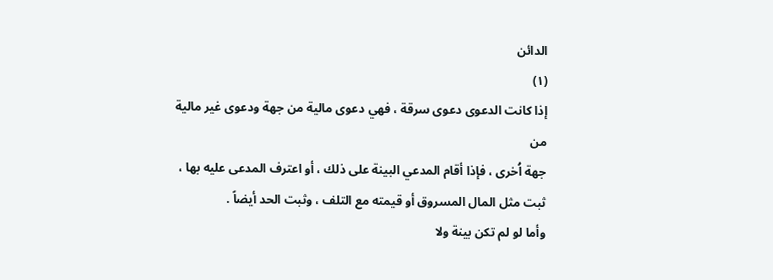الدائن
(١)
إذا كانت الدعوى دعوى سرقة ، فهي دعوى مالية من جهة ودعوى غير مالية من
جهة اُخرى ، فإذا أقام المدعي البينة على ذلك ، أو اعترف المدعى عليه بها ،
ثبت مثل المال المسروق أو قيمته مع التلف ، وثبت الحد أيضاً .
وأما لو لم تكن بينة ولا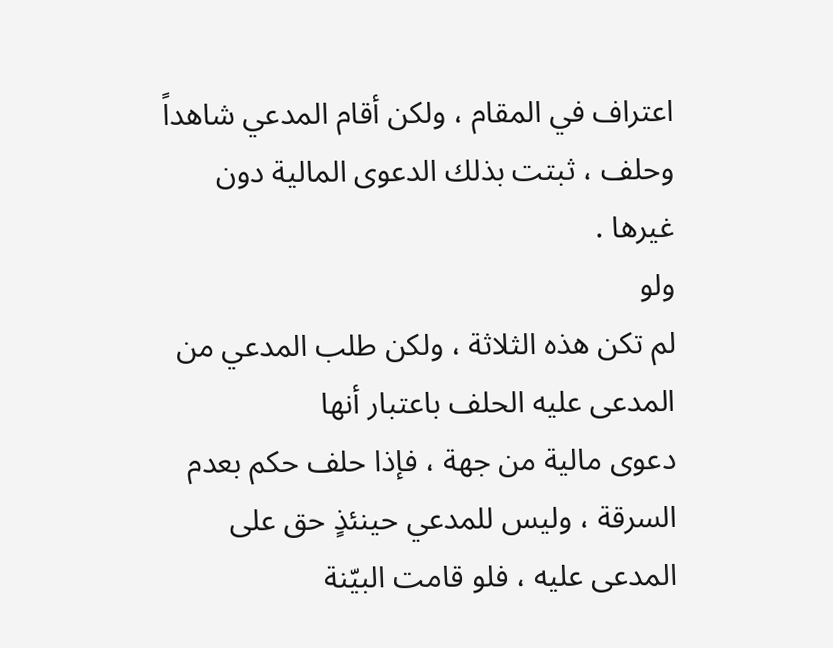اعتراف في المقام ، ولكن أقام المدعي شاهداً وحلف ، ثبتت بذلك الدعوى المالية دون غيرها .
ولو
لم تكن هذه الثلاثة ، ولكن طلب المدعي من المدعى عليه الحلف باعتبار أنها
دعوى مالية من جهة ، فإذا حلف حكم بعدم السرقة ، وليس للمدعي حينئذٍ حق على
المدعى عليه ، فلو قامت البيّنة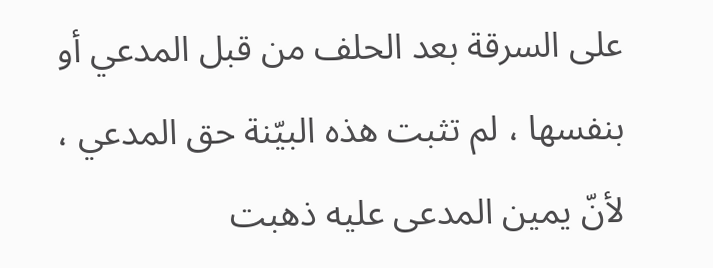على السرقة بعد الحلف من قبل المدعي أو
بنفسها ، لم تثبت هذه البيّنة حق المدعي ، لأنّ يمين المدعى عليه ذهبت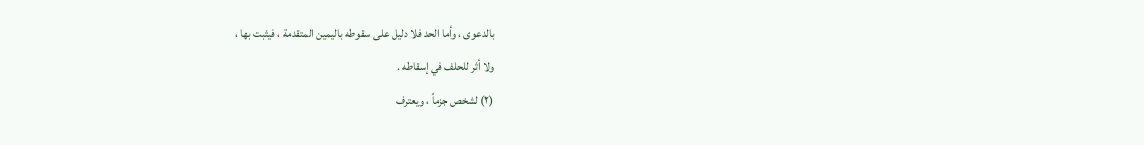بالدعوى ، وأما الحد فلا دليل على سقوطه باليمين المتقدمة ، فيثبت بها ،
ولا أثر للحلف في إسقاطه .
(٢) لشخص جزماً ، ويعترف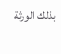بذلك الورثة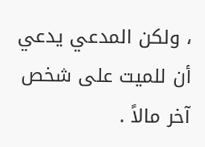، ولكن المدعي يدعي أن للميت على شخص آخر مالاً .